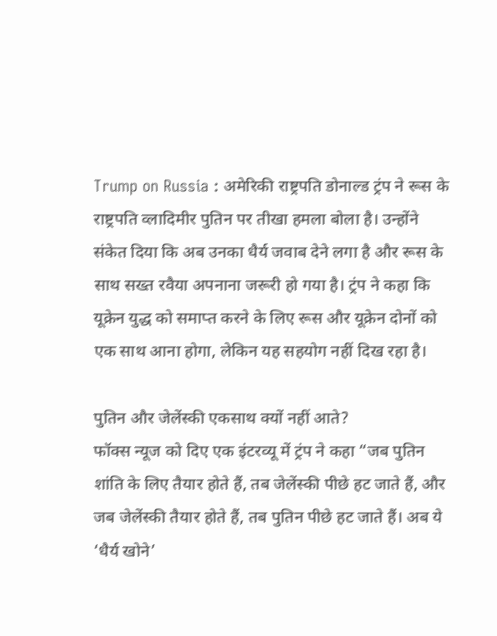Trump on Russia : अमेरिकी राष्ट्रपति डोनाल्ड ट्रंप ने रूस के राष्ट्रपति व्लादिमीर पुतिन पर तीखा हमला बोला है। उन्होंने संकेत दिया कि अब उनका धैर्य जवाब देने लगा है और रूस के साथ सख्त रवैया अपनाना जरूरी हो गया है। ट्रंप ने कहा कि यूक्रेन युद्ध को समाप्त करने के लिए रूस और यूक्रेन दोनों को एक साथ आना होगा, लेकिन यह सहयोग नहीं दिख रहा है।

पुतिन और जेलेंस्की एकसाथ क्यों नहीं आते?
फॉक्स न्यूज को दिए एक इंटरव्यू में ट्रंप ने कहा “जब पुतिन शांति के लिए तैयार होते हैं, तब जेलेंस्की पीछे हट जाते हैं, और जब जेलेंस्की तैयार होते हैं, तब पुतिन पीछे हट जाते हैं। अब ये ‘धैर्य खोने’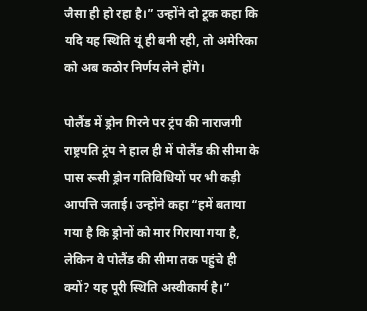जैसा ही हो रहा है।” उन्होंने दो टूक कहा कि यदि यह स्थिति यूं ही बनी रही, तो अमेरिका को अब कठोर निर्णय लेने होंगे।

पोलैंड में ड्रोन गिरने पर ट्रंप की नाराजगी
राष्ट्रपति ट्रंप ने हाल ही में पोलैंड की सीमा के पास रूसी ड्रोन गतिविधियों पर भी कड़ी आपत्ति जताई। उन्होंने कहा “हमें बताया गया है कि ड्रोनों को मार गिराया गया है, लेकिन वे पोलैंड की सीमा तक पहुंचे ही क्यों? यह पूरी स्थिति अस्वीकार्य है।”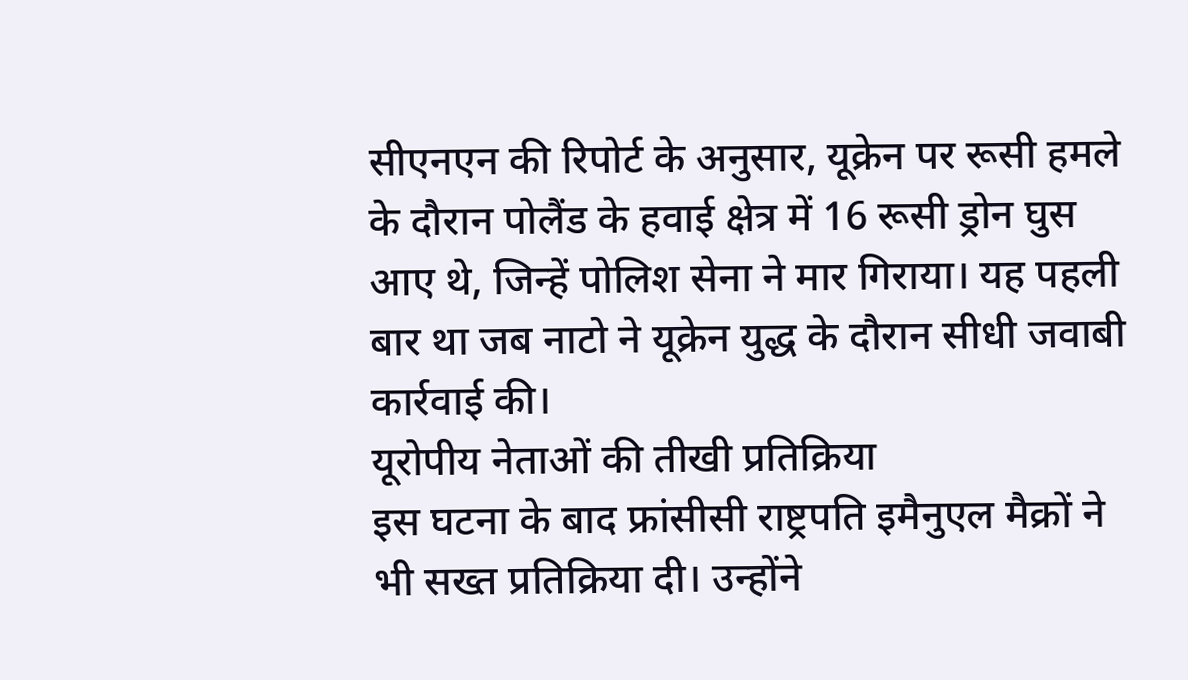सीएनएन की रिपोर्ट के अनुसार, यूक्रेन पर रूसी हमले के दौरान पोलैंड के हवाई क्षेत्र में 16 रूसी ड्रोन घुस आए थे, जिन्हें पोलिश सेना ने मार गिराया। यह पहली बार था जब नाटो ने यूक्रेन युद्ध के दौरान सीधी जवाबी कार्रवाई की।
यूरोपीय नेताओं की तीखी प्रतिक्रिया
इस घटना के बाद फ्रांसीसी राष्ट्रपति इमैनुएल मैक्रों ने भी सख्त प्रतिक्रिया दी। उन्होंने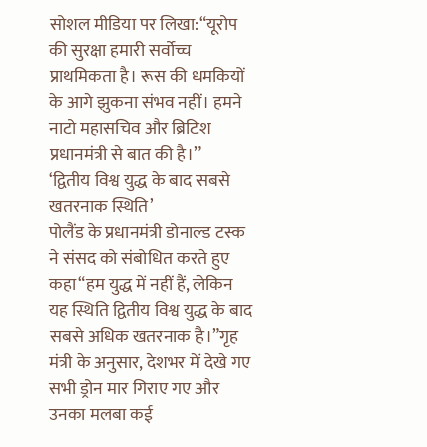सोशल मीडिया पर लिखा:“यूरोप की सुरक्षा हमारी सर्वोच्च प्राथमिकता है। रूस की धमकियों के आगे झुकना संभव नहीं। हमने नाटो महासचिव और ब्रिटिश प्रधानमंत्री से बात की है।”
‘द्वितीय विश्व युद्ध के बाद सबसे खतरनाक स्थिति’
पोलैंड के प्रधानमंत्री डोनाल्ड टस्क ने संसद को संबोधित करते हुए कहा“हम युद्ध में नहीं हैं, लेकिन यह स्थिति द्वितीय विश्व युद्ध के बाद सबसे अधिक खतरनाक है।”गृह मंत्री के अनुसार, देशभर में देखे गए सभी ड्रोन मार गिराए गए और उनका मलबा कई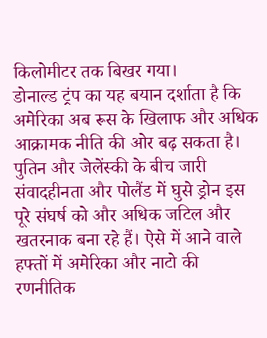किलोमीटर तक बिखर गया।
डोनाल्ड ट्रंप का यह बयान दर्शाता है कि अमेरिका अब रूस के खिलाफ और अधिक आक्रामक नीति की ओर बढ़ सकता है। पुतिन और जेलेंस्की के बीच जारी संवादहीनता और पोलैंड में घुसे ड्रोन इस पूरे संघर्ष को और अधिक जटिल और खतरनाक बना रहे हैं। ऐसे में आने वाले हफ्तों में अमेरिका और नाटो की रणनीतिक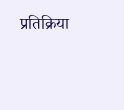प्रतिक्रिया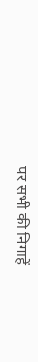पर सभी की निगाहें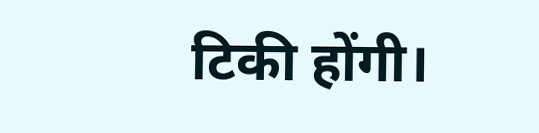टिकी होंगी।